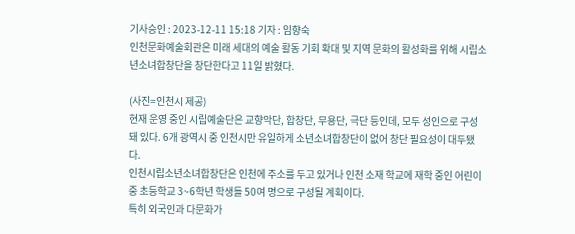기사승인 : 2023-12-11 15:18 기자 : 임향숙
인천문화예술회관은 미래 세대의 예술 활동 기회 확대 및 지역 문화의 활성화를 위해 시립소년소녀합창단을 창단한다고 11일 밝혔다.

(사진=인천시 제공)
현재 운영 중인 시립예술단은 교향악단, 합창단, 무용단, 극단 등인데, 모두 성인으로 구성돼 있다. 6개 광역시 중 인천시만 유일하게 소년소녀합창단이 없어 창단 필요성이 대두됐다.
인천시립소년소녀합창단은 인천에 주소를 두고 있거나 인천 소재 학교에 재학 중인 어린이 중 초등학교 3~6학년 학생들 50여 명으로 구성될 계획이다.
특히 외국인과 다문화가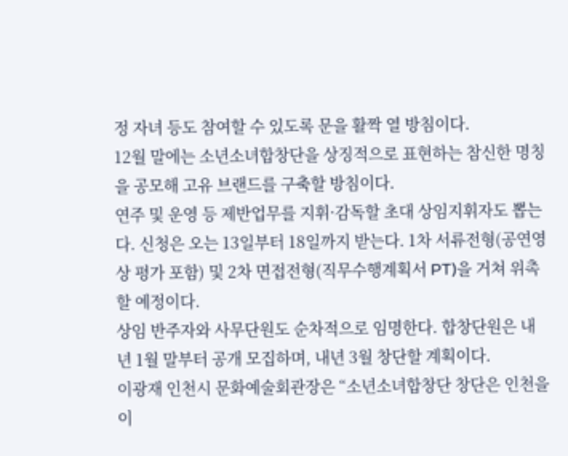정 자녀 등도 참여할 수 있도록 문을 활짝 열 방침이다.
12월 말에는 소년소녀합창단을 상징적으로 표현하는 참신한 명칭을 공모해 고유 브랜드를 구축할 방침이다.
연주 및 운영 등 제반업무를 지휘·감독할 초대 상임지휘자도 뽑는다. 신청은 오는 13일부터 18일까지 받는다. 1차 서류전형(공연영상 평가 포함) 및 2차 면접전형(직무수행계획서 PT)을 거쳐 위촉할 예정이다.
상임 반주자와 사무단원도 순차적으로 임명한다. 합창단원은 내년 1월 말부터 공개 모집하며, 내년 3월 창단할 계획이다.
이광재 인천시 문화예술회관장은 “소년소녀합창단 창단은 인천을 이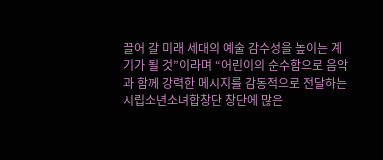끌어 갈 미래 세대의 예술 감수성을 높이는 계기가 될 것”이라며 “어린이의 순수함으로 음악과 함께 강력한 메시지를 감동적으로 전달하는 시립소년소녀합창단 창단에 많은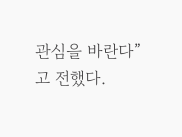관심을 바란다”고 전했다.